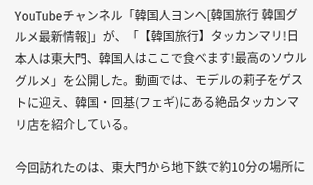YouTubeチャンネル「韓国人ヨンヘ[韓国旅行 韓国グルメ最新情報]」が、「【韓国旅行】タッカンマリ!日本人は東大門、韓国人はここで食べます!最高のソウルグルメ」を公開した。動画では、モデルの莉子をゲストに迎え、韓国・回基(フェギ)にある絶品タッカンマリ店を紹介している。

今回訪れたのは、東大門から地下鉄で約10分の場所に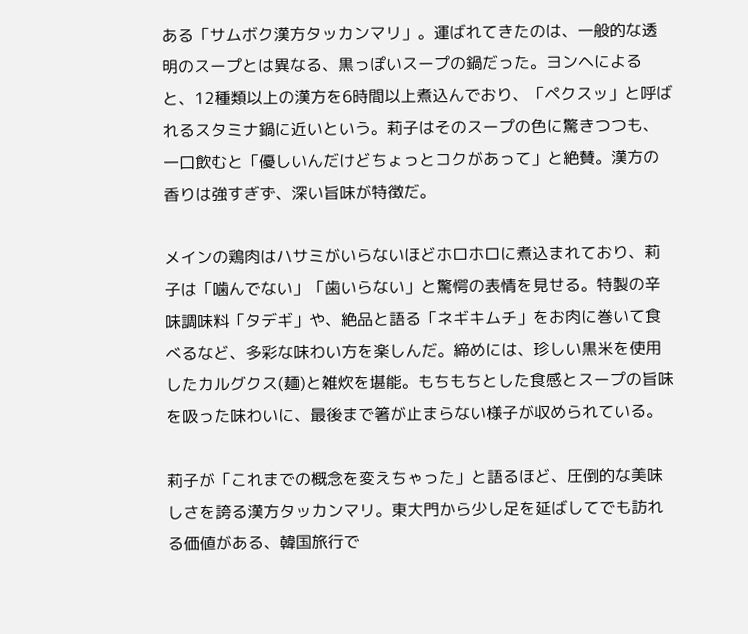ある「サムボク漢方タッカンマリ」。運ばれてきたのは、一般的な透明のスープとは異なる、黒っぽいスープの鍋だった。ヨンヘによると、12種類以上の漢方を6時間以上煮込んでおり、「ペクスッ」と呼ばれるスタミナ鍋に近いという。莉子はそのスープの色に驚きつつも、一口飲むと「優しいんだけどちょっとコクがあって」と絶賛。漢方の香りは強すぎず、深い旨味が特徴だ。

メインの鶏肉はハサミがいらないほどホロホロに煮込まれており、莉子は「噛んでない」「歯いらない」と驚愕の表情を見せる。特製の辛味調味料「タデギ」や、絶品と語る「ネギキムチ」をお肉に巻いて食べるなど、多彩な味わい方を楽しんだ。締めには、珍しい黒米を使用したカルグクス(麺)と雑炊を堪能。もちもちとした食感とスープの旨味を吸った味わいに、最後まで箸が止まらない様子が収められている。

莉子が「これまでの概念を変えちゃった」と語るほど、圧倒的な美味しさを誇る漢方タッカンマリ。東大門から少し足を延ばしてでも訪れる価値がある、韓国旅行で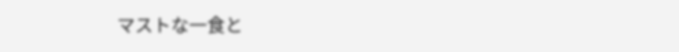マストな一食と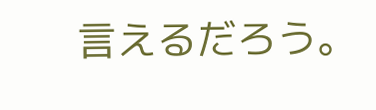言えるだろう。